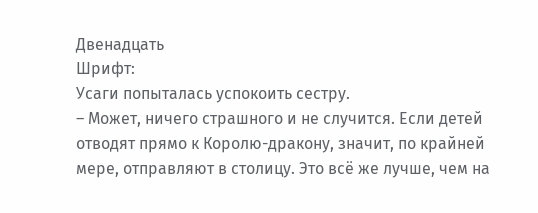Двенадцать
Шрифт:
Усаги попыталась успокоить сестру.
– Может, ничего страшного и не случится. Если детей отводят прямо к Королю-дракону, значит, по крайней мере, отправляют в столицу. Это всё же лучше, чем на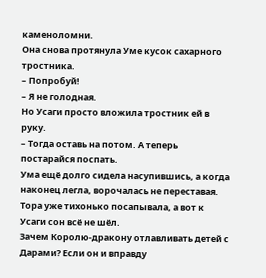каменоломни.
Она снова протянула Уме кусок сахарного тростника.
– Попробуй!
– Я не голодная.
Но Усаги просто вложила тростник ей в руку.
– Тогда оставь на потом. А теперь постарайся поспать.
Ума ещё долго сидела насупившись, а когда наконец легла, ворочалась не переставая. Тора уже тихонько посапывала, а вот к Усаги сон всё не шёл.
Зачем Королю-дракону отлавливать детей с Дарами? Если он и вправду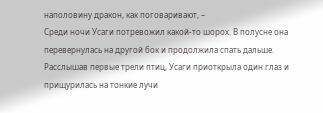наполовину дракон, как поговаривают, –
Среди ночи Усаги потревожил какой-то шорох. В полусне она перевернулась на другой бок и продолжила спать дальше.
Расслышав первые трели птиц, Усаги приоткрыла один глаз и прищурилась на тонкие лучи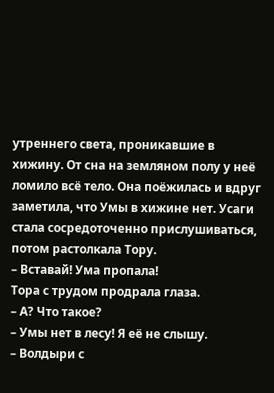утреннего света, проникавшие в хижину. От сна на земляном полу у неё ломило всё тело. Она поёжилась и вдруг заметила, что Умы в хижине нет. Усаги стала сосредоточенно прислушиваться, потом растолкала Тору.
– Вставай! Ума пропала!
Тора с трудом продрала глаза.
– А? Что такое?
– Умы нет в лесу! Я её не слышу.
– Волдыри с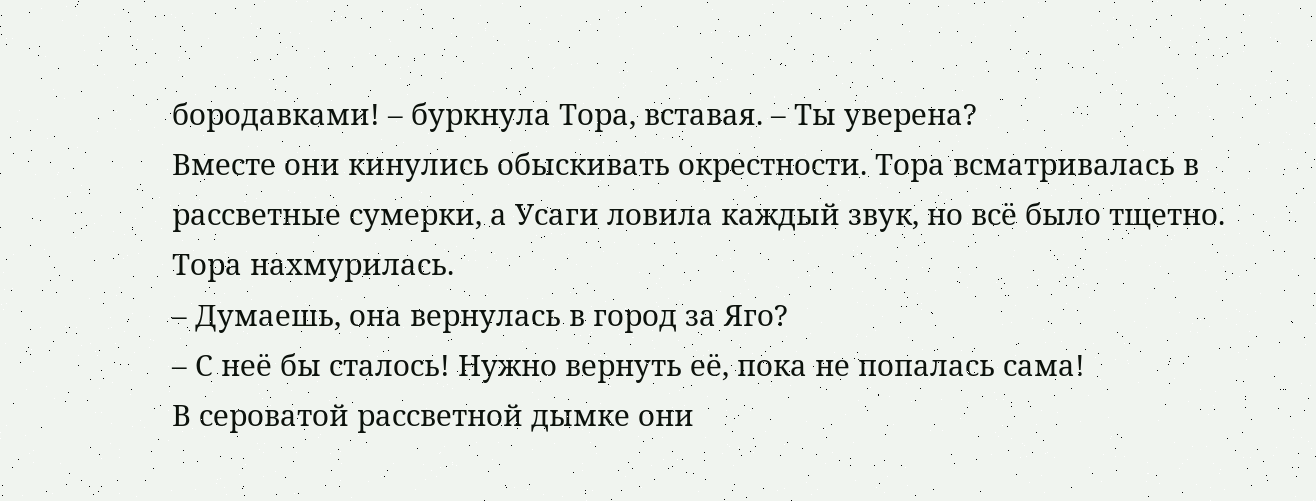бородавками! – буркнула Тора, вставая. – Ты уверена?
Вместе они кинулись обыскивать окрестности. Тора всматривалась в рассветные сумерки, а Усаги ловила каждый звук, но всё было тщетно.
Тора нахмурилась.
– Думаешь, она вернулась в город за Яго?
– С неё бы сталось! Нужно вернуть её, пока не попалась сама!
В сероватой рассветной дымке они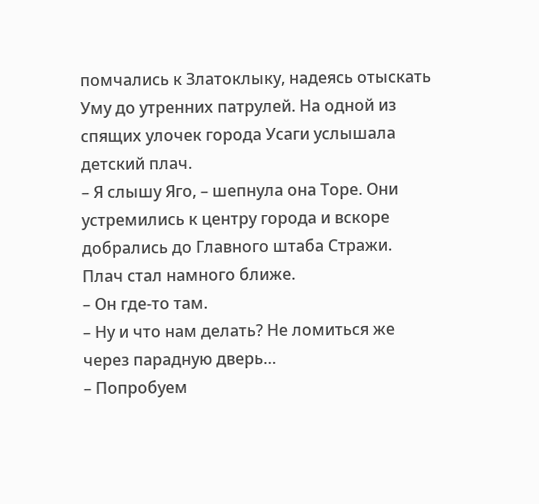помчались к Златоклыку, надеясь отыскать Уму до утренних патрулей. На одной из спящих улочек города Усаги услышала детский плач.
– Я слышу Яго, – шепнула она Торе. Они устремились к центру города и вскоре добрались до Главного штаба Стражи. Плач стал намного ближе.
– Он где-то там.
– Ну и что нам делать? Не ломиться же через парадную дверь…
– Попробуем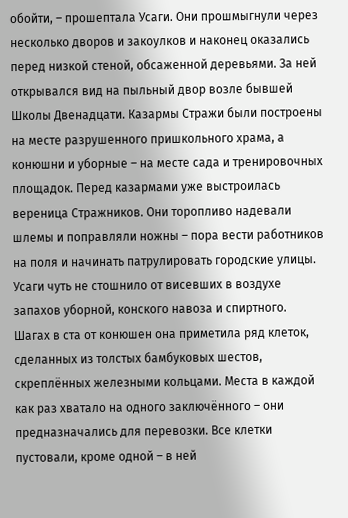обойти, – прошептала Усаги. Они прошмыгнули через несколько дворов и закоулков и наконец оказались перед низкой стеной, обсаженной деревьями. За ней открывался вид на пыльный двор возле бывшей Школы Двенадцати. Казармы Стражи были построены на месте разрушенного пришкольного храма, а конюшни и уборные – на месте сада и тренировочных площадок. Перед казармами уже выстроилась вереница Стражников. Они торопливо надевали шлемы и поправляли ножны – пора вести работников на поля и начинать патрулировать городские улицы. Усаги чуть не стошнило от висевших в воздухе запахов уборной, конского навоза и спиртного.
Шагах в ста от конюшен она приметила ряд клеток, сделанных из толстых бамбуковых шестов, скреплённых железными кольцами. Места в каждой как раз хватало на одного заключённого – они предназначались для перевозки. Все клетки пустовали, кроме одной – в ней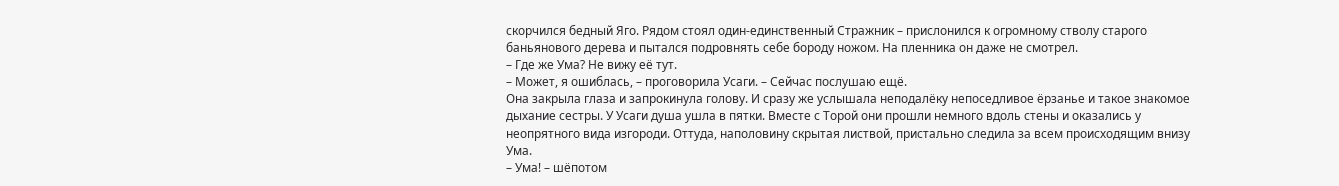скорчился бедный Яго. Рядом стоял один-единственный Стражник – прислонился к огромному стволу старого баньянового дерева и пытался подровнять себе бороду ножом. На пленника он даже не смотрел.
– Где же Ума? Не вижу её тут.
– Может, я ошиблась, – проговорила Усаги. – Сейчас послушаю ещё.
Она закрыла глаза и запрокинула голову. И сразу же услышала неподалёку непоседливое ёрзанье и такое знакомое дыхание сестры. У Усаги душа ушла в пятки. Вместе с Торой они прошли немного вдоль стены и оказались у неопрятного вида изгороди. Оттуда, наполовину скрытая листвой, пристально следила за всем происходящим внизу Ума.
– Ума! – шёпотом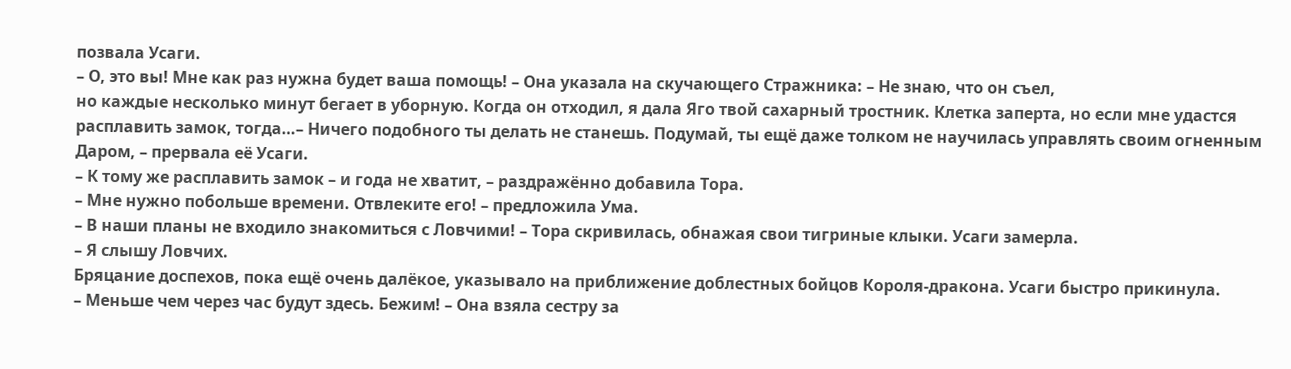позвала Усаги.
– О, это вы! Мне как раз нужна будет ваша помощь! – Она указала на скучающего Стражника: – Не знаю, что он съел,
но каждые несколько минут бегает в уборную. Когда он отходил, я дала Яго твой сахарный тростник. Клетка заперта, но если мне удастся расплавить замок, тогда…– Ничего подобного ты делать не станешь. Подумай, ты ещё даже толком не научилась управлять своим огненным Даром, – прервала её Усаги.
– К тому же расплавить замок – и года не хватит, – раздражённо добавила Тора.
– Мне нужно побольше времени. Отвлеките его! – предложила Ума.
– В наши планы не входило знакомиться с Ловчими! – Тора скривилась, обнажая свои тигриные клыки. Усаги замерла.
– Я слышу Ловчих.
Бряцание доспехов, пока ещё очень далёкое, указывало на приближение доблестных бойцов Короля-дракона. Усаги быстро прикинула.
– Меньше чем через час будут здесь. Бежим! – Она взяла сестру за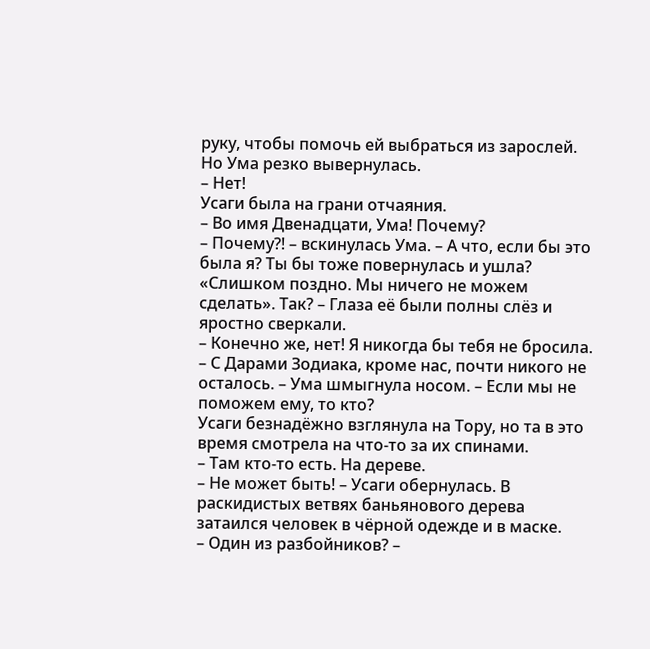руку, чтобы помочь ей выбраться из зарослей. Но Ума резко вывернулась.
– Нет!
Усаги была на грани отчаяния.
– Во имя Двенадцати, Ума! Почему?
– Почему?! – вскинулась Ума. – А что, если бы это была я? Ты бы тоже повернулась и ушла? «Слишком поздно. Мы ничего не можем сделать». Так? – Глаза её были полны слёз и яростно сверкали.
– Конечно же, нет! Я никогда бы тебя не бросила.
– С Дарами Зодиака, кроме нас, почти никого не осталось. – Ума шмыгнула носом. – Если мы не поможем ему, то кто?
Усаги безнадёжно взглянула на Тору, но та в это время смотрела на что-то за их спинами.
– Там кто-то есть. На дереве.
– Не может быть! – Усаги обернулась. В раскидистых ветвях баньянового дерева затаился человек в чёрной одежде и в маске.
– Один из разбойников? –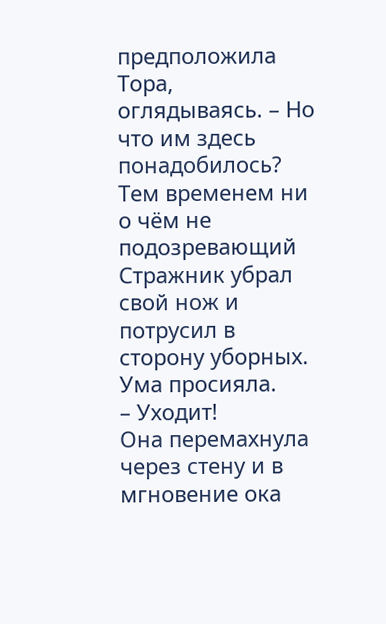предположила Тора, оглядываясь. – Но что им здесь понадобилось?
Тем временем ни о чём не подозревающий Стражник убрал свой нож и потрусил в сторону уборных.
Ума просияла.
– Уходит!
Она перемахнула через стену и в мгновение ока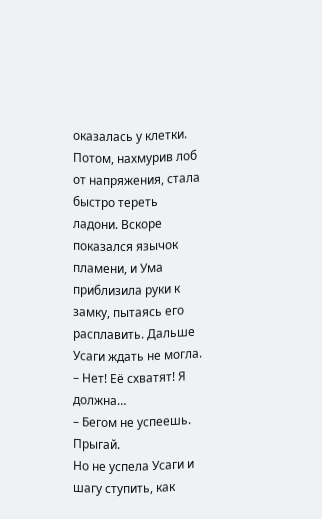оказалась у клетки. Потом, нахмурив лоб от напряжения, стала быстро тереть ладони. Вскоре показался язычок пламени, и Ума приблизила руки к замку, пытаясь его расплавить. Дальше Усаги ждать не могла.
– Нет! Её схватят! Я должна…
– Бегом не успеешь. Прыгай.
Но не успела Усаги и шагу ступить, как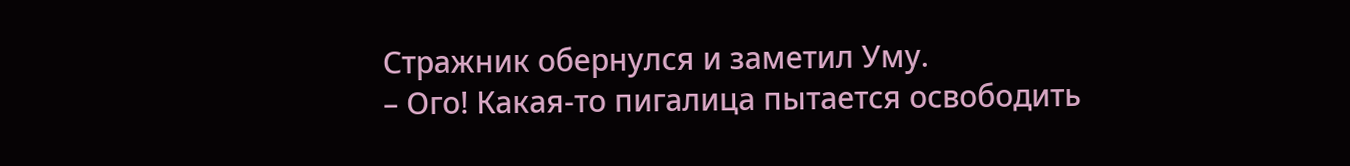Стражник обернулся и заметил Уму.
– Ого! Какая-то пигалица пытается освободить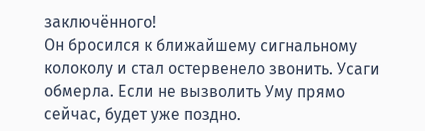заключённого!
Он бросился к ближайшему сигнальному колоколу и стал остервенело звонить. Усаги обмерла. Если не вызволить Уму прямо сейчас, будет уже поздно.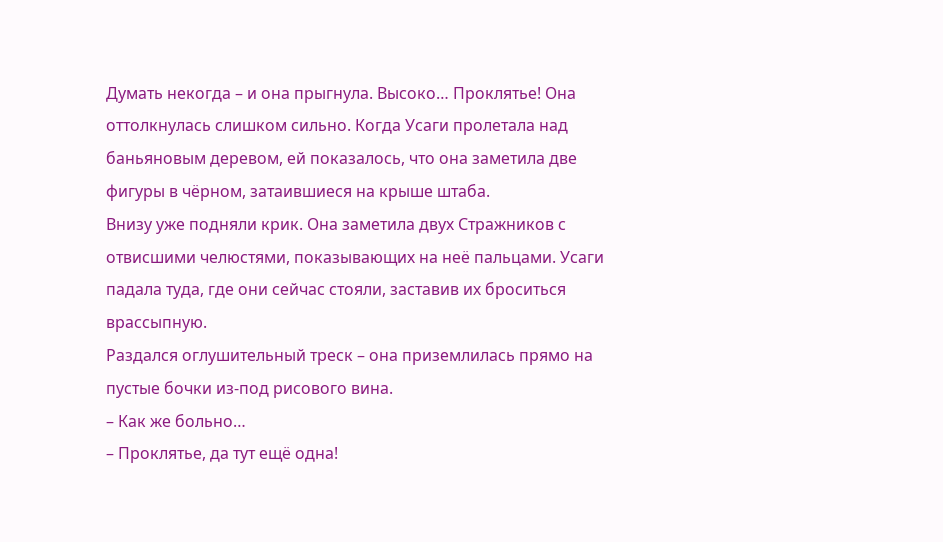Думать некогда – и она прыгнула. Высоко… Проклятье! Она оттолкнулась слишком сильно. Когда Усаги пролетала над баньяновым деревом, ей показалось, что она заметила две фигуры в чёрном, затаившиеся на крыше штаба.
Внизу уже подняли крик. Она заметила двух Стражников с отвисшими челюстями, показывающих на неё пальцами. Усаги падала туда, где они сейчас стояли, заставив их броситься врассыпную.
Раздался оглушительный треск – она приземлилась прямо на пустые бочки из-под рисового вина.
– Как же больно…
– Проклятье, да тут ещё одна!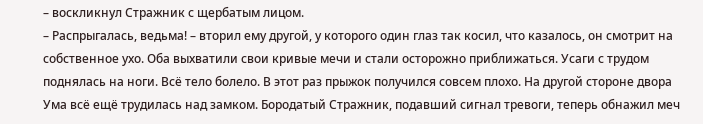– воскликнул Стражник с щербатым лицом.
– Распрыгалась, ведьма! – вторил ему другой, у которого один глаз так косил, что казалось, он смотрит на собственное ухо. Оба выхватили свои кривые мечи и стали осторожно приближаться. Усаги с трудом поднялась на ноги. Всё тело болело. В этот раз прыжок получился совсем плохо. На другой стороне двора Ума всё ещё трудилась над замком. Бородатый Стражник, подавший сигнал тревоги, теперь обнажил меч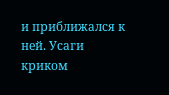и приближался к ней. Усаги криком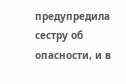предупредила сестру об опасности, и в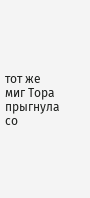тот же миг Тора прыгнула со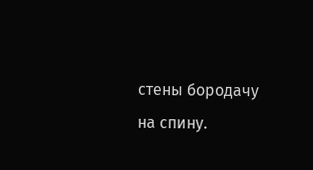стены бородачу на спину.